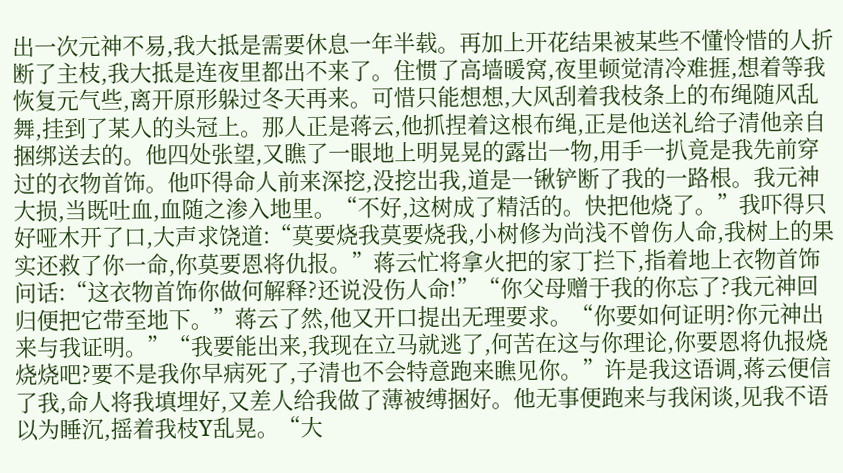出一次元神不易,我大抵是需要休息一年半载。再加上开花结果被某些不懂怜惜的人折断了主枝,我大抵是连夜里都出不来了。住惯了高墙暖窝,夜里顿觉清冷难捱,想着等我恢复元气些,离开原形躲过冬天再来。可惜只能想想,大风刮着我枝条上的布绳随风乱舞,挂到了某人的头冠上。那人正是蒋云,他抓捏着这根布绳,正是他送礼给子清他亲自捆绑送去的。他四处张望,又瞧了一眼地上明晃晃的露岀一物,用手一扒竟是我先前穿过的衣物首饰。他吓得命人前来深挖,没挖岀我,道是一锹铲断了我的一路根。我元神大损,当既吐血,血随之渗入地里。“不好,这树成了精活的。快把他烧了。”我吓得只好哑木开了口,大声求饶道:“莫要烧我莫要烧我,小树修为尚浅不曾伤人命,我树上的果实还救了你一命,你莫要恩将仇报。”蒋云忙将拿火把的家丁拦下,指着地上衣物首饰问话:“这衣物首饰你做何解释?还说没伤人命!”“你父母赠于我的你忘了?我元神回归便把它带至地下。”蒋云了然,他又开口提出无理要求。“你要如何证明?你元神出来与我证明。”“我要能出来,我现在立马就逃了,何苦在这与你理论,你要恩将仇报烧烧烧吧?要不是我你早病死了,子清也不会特意跑来瞧见你。”许是我这语调,蒋云便信了我,命人将我填埋好,又差人给我做了薄被缚捆好。他无事便跑来与我闲谈,见我不语以为睡沉,摇着我枝Y乱晃。“大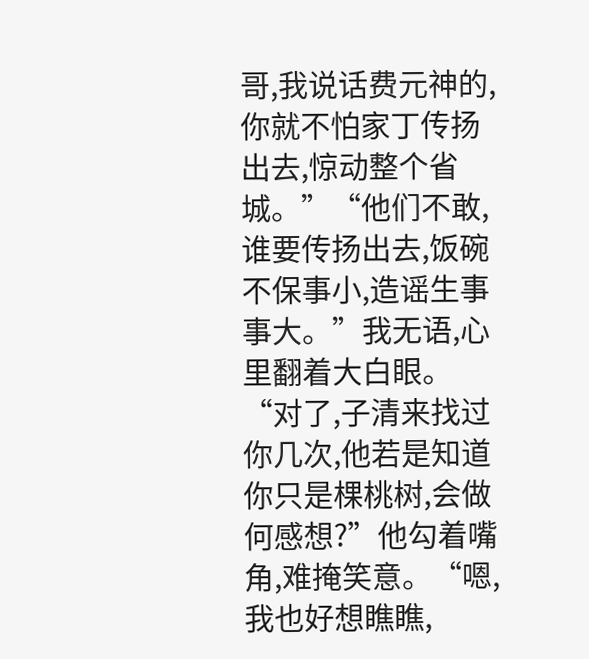哥,我说话费元神的,你就不怕家丁传扬出去,惊动整个省城。”“他们不敢,谁要传扬出去,饭碗不保事小,造谣生事事大。”我无语,心里翻着大白眼。“对了,子清来找过你几次,他若是知道你只是棵桃树,会做何感想?”他勾着嘴角,难掩笑意。“嗯,我也好想瞧瞧,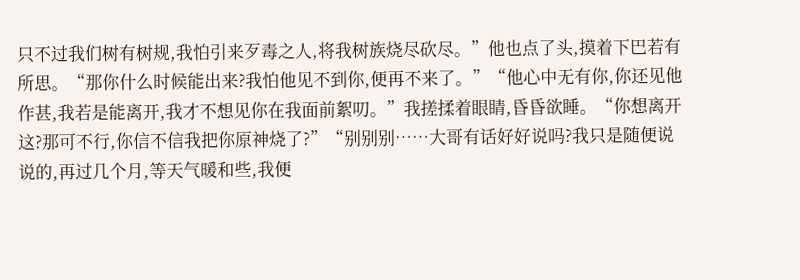只不过我们树有树规,我怕引来歹毒之人,将我树族烧尽砍尽。”他也点了头,摸着下巴若有所思。“那你什么时候能出来?我怕他见不到你,便再不来了。”“他心中无有你,你还见他作甚,我若是能离开,我才不想见你在我面前絮叨。”我搓揉着眼睛,昏昏欲睡。“你想离开这?那可不行,你信不信我把你原神烧了?”“别别别……大哥有话好好说吗?我只是随便说说的,再过几个月,等天气暖和些,我便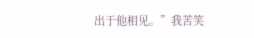出于他相见。”我苦笑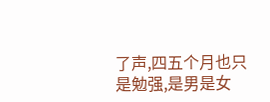了声,四五个月也只是勉强,是男是女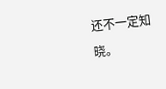还不一定知晓。